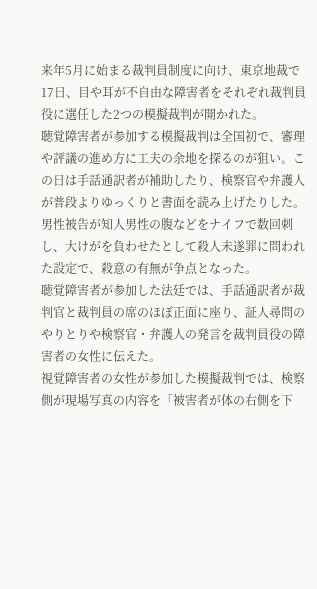来年5月に始まる裁判員制度に向け、東京地裁で17日、目や耳が不自由な障害者をそれぞれ裁判員役に選任した2つの模擬裁判が開かれた。
聴覚障害者が参加する模擬裁判は全国初で、審理や評議の進め方に工夫の余地を探るのが狙い。この日は手話通訳者が補助したり、検察官や弁護人が普段よりゆっくりと書面を読み上げたりした。
男性被告が知人男性の腹などをナイフで数回刺し、大けがを負わせたとして殺人未遂罪に問われた設定で、殺意の有無が争点となった。
聴覚障害者が参加した法廷では、手話通訳者が裁判官と裁判員の席のほぼ正面に座り、証人尋問のやりとりや検察官・弁護人の発言を裁判員役の障害者の女性に伝えた。
視覚障害者の女性が参加した模擬裁判では、検察側が現場写真の内容を「被害者が体の右側を下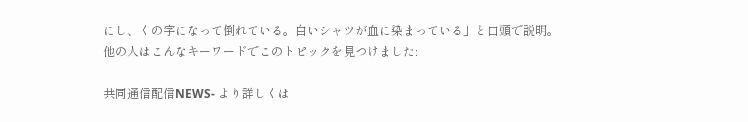にし、くの字になって倒れている。白いシャツが血に染まっている」と口頭で説明。
他の人はこんなキーワードでこのトピックを見つけました:

共同通信配信NEWS- より詳しくは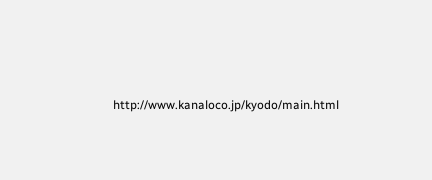http://www.kanaloco.jp/kyodo/main.html